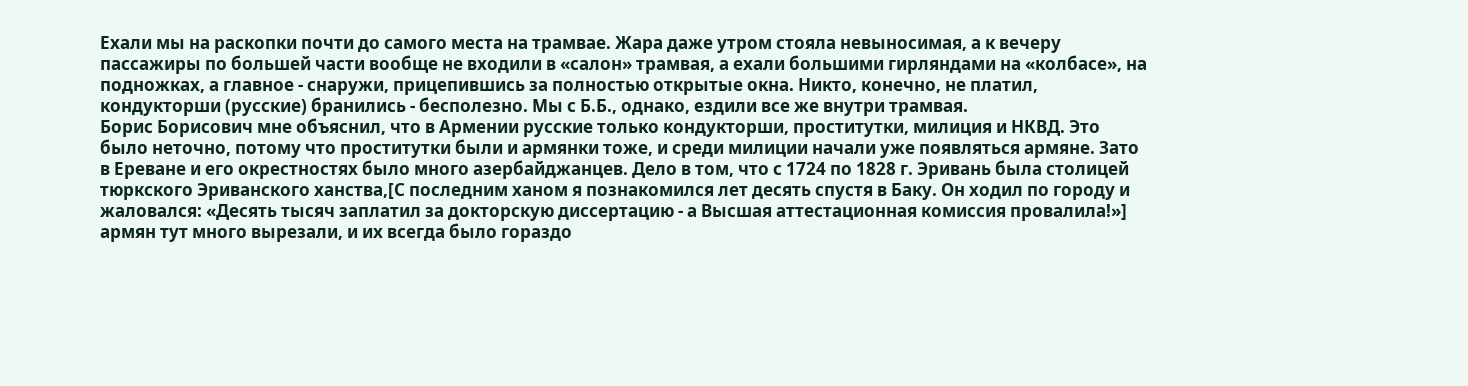Ехали мы на раскопки почти до самого места на трамвае. Жара даже утром стояла невыносимая, а к вечеру пассажиры по большей части вообще не входили в «салон» трамвая, а ехали большими гирляндами на «колбасе», на подножках, а главное - снаружи, прицепившись за полностью открытые окна. Никто, конечно, не платил, кондукторши (русские) бранились - бесполезно. Мы с Б.Б., однако, ездили все же внутри трамвая.
Борис Борисович мне объяснил, что в Армении русские только кондукторши, проститутки, милиция и НКВД. Это было неточно, потому что проститутки были и армянки тоже, и среди милиции начали уже появляться армяне. Зато в Ереване и его окрестностях было много азербайджанцев. Дело в том, что с 1724 по 1828 г. Эривань была столицей тюркского Эриванского ханства,[С последним ханом я познакомился лет десять спустя в Баку. Он ходил по городу и жаловался: «Десять тысяч заплатил за докторскую диссертацию - а Высшая аттестационная комиссия провалила!»] армян тут много вырезали, и их всегда было гораздо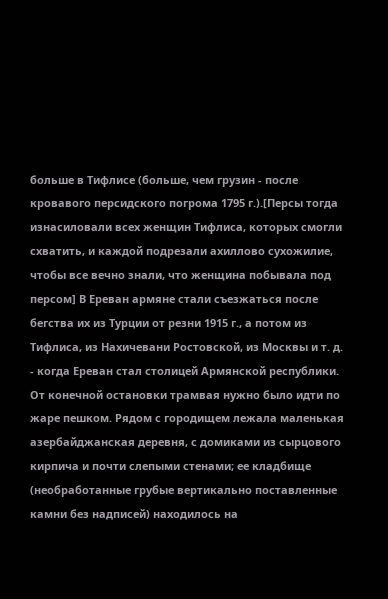больше в Тифлисе (больше, чем грузин - после кровавого персидского погрома 1795 г.).[Персы тогда изнасиловали всех женщин Тифлиса, которых смогли схватить, и каждой подрезали ахиллово сухожилие, чтобы все вечно знали, что женщина побывала под персом] В Ереван армяне стали съезжаться после бегства их из Турции от резни 1915 г., а потом из Тифлиса, из Нахичевани Ростовской, из Москвы и т. д. - когда Ереван стал столицей Армянской республики.
От конечной остановки трамвая нужно было идти по жаре пешком. Рядом с городищем лежала маленькая азербайджанская деревня, с домиками из сырцового кирпича и почти слепыми стенами; ее кладбище (необработанные грубые вертикально поставленные камни без надписей) находилось на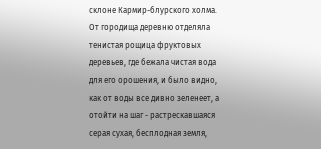склоне Кармир-блурского холма. От городища деревню отделяла тенистая рощица фруктовых деревьев, где бежала чистая вода для его орошения, и было видно, как от воды все дивно зеленеет, а отойти на шаг - растрескавшаяся серая сухая, бесплодная земля,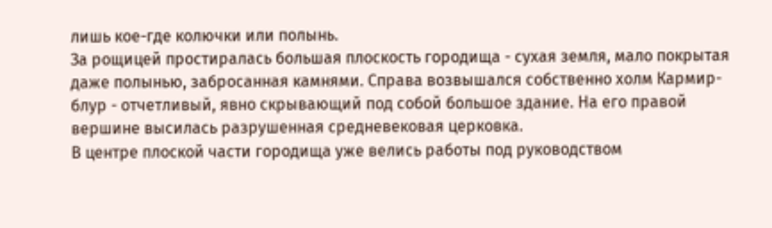лишь кое-где колючки или полынь.
За рощицей простиралась большая плоскость городища - сухая земля, мало покрытая даже полынью, забросанная камнями. Справа возвышался собственно холм Кармир-блур - отчетливый, явно скрывающий под собой большое здание. На его правой вершине высилась разрушенная средневековая церковка.
В центре плоской части городища уже велись работы под руководством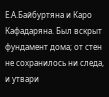Е.А.Байбуртяна и Каро Кафадаряна. Был вскрыт фундамент дома; от стен не сохранилось ни следа, и утвари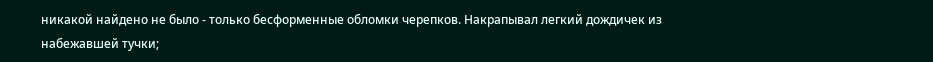никакой найдено не было - только бесформенные обломки черепков. Накрапывал легкий дождичек из набежавшей тучки;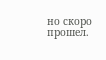но скоро прошел.